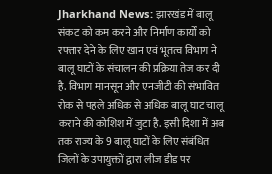Jharkhand News: झारखंड में बालू संकट को कम करने और निर्माण कार्यों को रफ्तार देने के लिए खान एवं भूतत्व विभाग ने बालू घाटों के संचालन की प्रक्रिया तेज कर दी है. विभाग मानसून और एनजीटी की संभावित रोक से पहले अधिक से अधिक बालू घाट चालू कराने की कोशिश में जुटा है. इसी दिशा में अब तक राज्य के 9 बालू घाटों के लिए संबंधित जिलों के उपायुक्तों द्वारा लीज डीड पर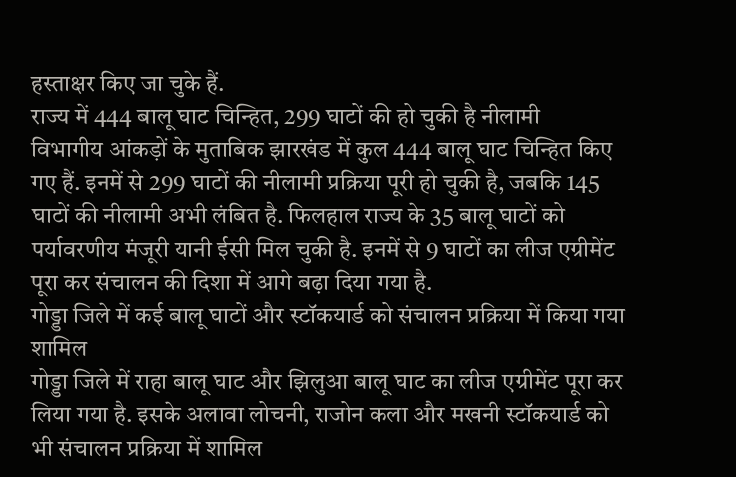हस्ताक्षर किए जा चुके हैं.
राज्य में 444 बालू घाट चिन्हित, 299 घाटों की हो चुकी है नीलामी
विभागीय आंकड़ों के मुताबिक झारखंड में कुल 444 बालू घाट चिन्हित किए गए हैं. इनमें से 299 घाटों की नीलामी प्रक्रिया पूरी हो चुकी है, जबकि 145 घाटों की नीलामी अभी लंबित है. फिलहाल राज्य के 35 बालू घाटों को पर्यावरणीय मंजूरी यानी ईसी मिल चुकी है. इनमें से 9 घाटों का लीज एग्रीमेंट पूरा कर संचालन की दिशा में आगे बढ़ा दिया गया है.
गोड्डा जिले में कई बालू घाटों और स्टॉकयार्ड को संचालन प्रक्रिया में किया गया शामिल
गोड्डा जिले में राहा बालू घाट और झिलुआ बालू घाट का लीज एग्रीमेंट पूरा कर लिया गया है. इसके अलावा लोचनी, राजोन कला और मखनी स्टॉकयार्ड को भी संचालन प्रक्रिया में शामिल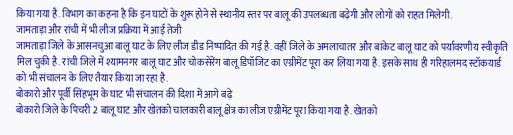किया गया है. विभाग का कहना है कि इन घाटों के शुरू होने से स्थानीय स्तर पर बालू की उपलब्धता बढ़ेगी और लोगों को राहत मिलेगी.
जामताड़ा और रांची में भी लीज प्रक्रिया में आई तेजी
जामताड़ा जिले के आसनचुआ बालू घाट के लिए लीज डीड निष्पादित की गई है. वहीं जिले के अमलाचातर और बांकेट बालू घाट को पर्यावरणीय स्वीकृति मिल चुकी है. रांची जिले में श्यामनगर बालू घाट और चोकसेरेंग बालू डिपॉजिट का एग्रीमेंट पूरा कर लिया गया है. इसके साथ ही गरिहालमद स्टॉकयार्ड को भी संचालन के लिए तैयार किया जा रहा है.
बोकारो और पूर्वी सिंहभूम के घाट भी संचालन की दिशा में आगे बढ़े
बोकारो जिले के पिचरी 2 बालू घाट और खेतको चालकारी बालू क्षेत्र का लीज एग्रीमेंट पूरा किया गया है. खेतको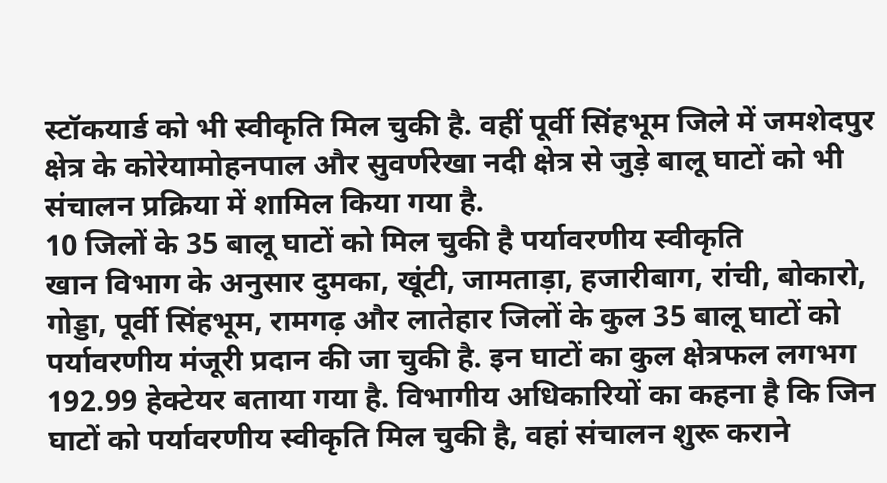स्टॉकयार्ड को भी स्वीकृति मिल चुकी है. वहीं पूर्वी सिंहभूम जिले में जमशेदपुर क्षेत्र के कोरेयामोहनपाल और सुवर्णरेखा नदी क्षेत्र से जुड़े बालू घाटों को भी संचालन प्रक्रिया में शामिल किया गया है.
10 जिलों के 35 बालू घाटों को मिल चुकी है पर्यावरणीय स्वीकृति
खान विभाग के अनुसार दुमका, खूंटी, जामताड़ा, हजारीबाग, रांची, बोकारो, गोड्डा, पूर्वी सिंहभूम, रामगढ़ और लातेहार जिलों के कुल 35 बालू घाटों को पर्यावरणीय मंजूरी प्रदान की जा चुकी है. इन घाटों का कुल क्षेत्रफल लगभग 192.99 हेक्टेयर बताया गया है. विभागीय अधिकारियों का कहना है कि जिन घाटों को पर्यावरणीय स्वीकृति मिल चुकी है, वहां संचालन शुरू कराने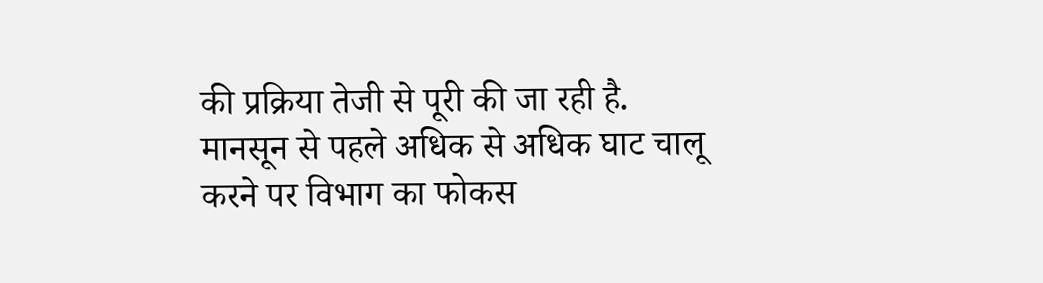की प्रक्रिया तेजी से पूरी की जा रही है.
मानसून से पहले अधिक से अधिक घाट चालू करने पर विभाग का फोकस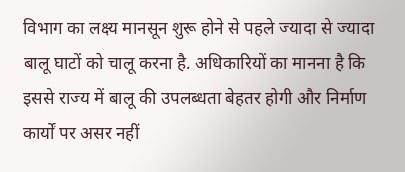विभाग का लक्ष्य मानसून शुरू होने से पहले ज्यादा से ज्यादा बालू घाटों को चालू करना है. अधिकारियों का मानना है कि इससे राज्य में बालू की उपलब्धता बेहतर होगी और निर्माण कार्यों पर असर नहीं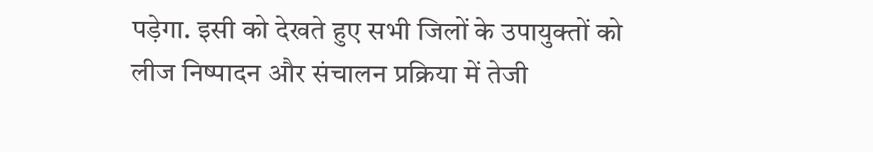पड़ेगा. इसी को देखते हुए सभी जिलों के उपायुक्तों को लीज निष्पादन और संचालन प्रक्रिया में तेजी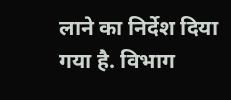लाने का निर्देश दिया गया है. विभाग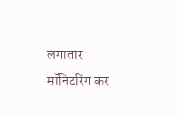लगातार मॉनिटरिंग कर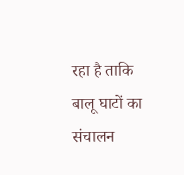रहा है ताकि बालू घाटों का संचालन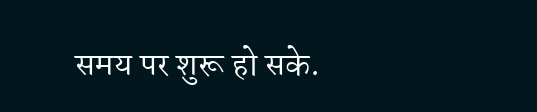समय पर शुरू हो सके.